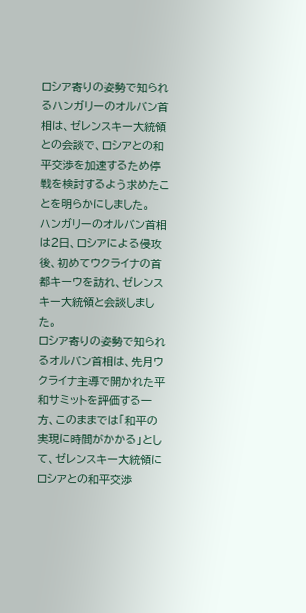ロシア寄りの姿勢で知られるハンガリーのオルバン首相は、ゼレンスキー大統領との会談で、ロシアとの和平交渉を加速するため停戦を検討するよう求めたことを明らかにしました。
ハンガリーのオルバン首相は2日、ロシアによる侵攻後、初めてウクライナの首都キーウを訪れ、ゼレンスキー大統領と会談しました。
ロシア寄りの姿勢で知られるオルバン首相は、先月ウクライナ主導で開かれた平和サミットを評価する一方、このままでは「和平の実現に時間がかかる」として、ゼレンスキー大統領にロシアとの和平交渉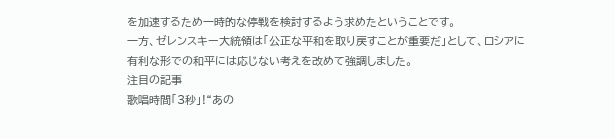を加速するため一時的な停戦を検討するよう求めたということです。
一方、ゼレンスキー大統領は「公正な平和を取り戻すことが重要だ」として、ロシアに有利な形での和平には応じない考えを改めて強調しました。
注目の記事
歌唱時間「3秒」!“あの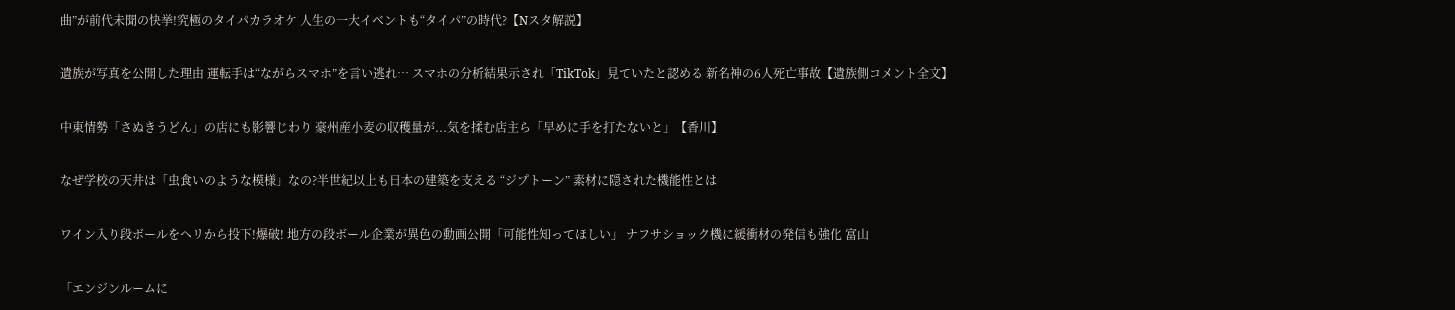曲”が前代未聞の快挙!究極のタイパカラオケ 人生の一大イベントも“タイパ”の時代?【Nスタ解説】

遺族が写真を公開した理由 運転手は“ながらスマホ”を言い逃れ… スマホの分析結果示され「TikTok」見ていたと認める 新名神の6人死亡事故【遺族側コメント全文】

中東情勢「さぬきうどん」の店にも影響じわり 豪州産小麦の収穫量が...気を揉む店主ら「早めに手を打たないと」【香川】

なぜ学校の天井は「虫食いのような模様」なの?半世紀以上も日本の建築を支える “ジプトーン” 素材に隠された機能性とは

ワイン入り段ボールをヘリから投下!爆破! 地方の段ボール企業が異色の動画公開「可能性知ってほしい」 ナフサショック機に緩衝材の発信も強化 富山

「エンジンルームに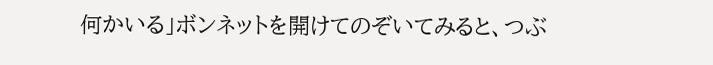何かいる」ボンネットを開けてのぞいてみると、つぶ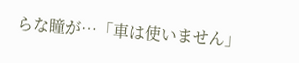らな瞳が…「車は使いません」